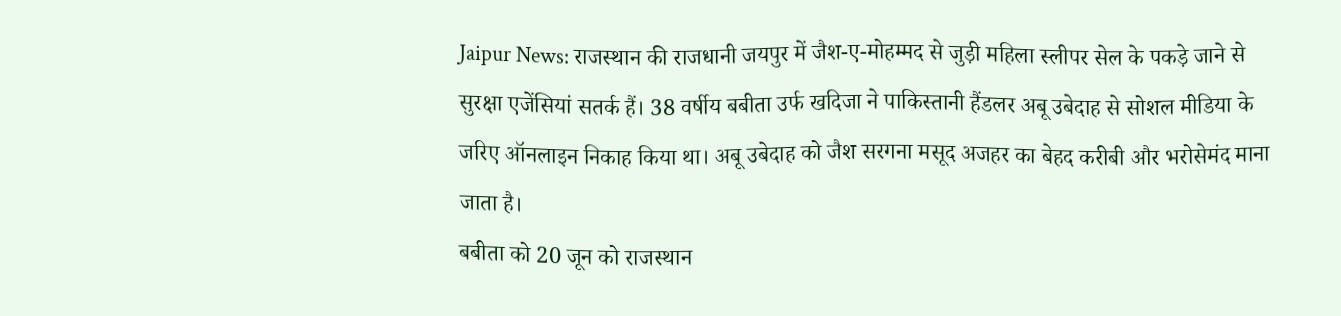Jaipur News: राजस्थान की राजधानी जयपुर में जैश-ए-मोहम्मद से जुड़ी महिला स्लीपर सेल के पकड़े जाने से सुरक्षा एजेंसियां सतर्क हैं। 38 वर्षीय बबीता उर्फ खदिजा ने पाकिस्तानी हैंडलर अबू उबेदाह से सोशल मीडिया के जरिए ऑनलाइन निकाह किया था। अबू उबेदाह को जैश सरगना मसूद अजहर का बेहद करीबी और भरोसेमंद माना जाता है।
बबीता को 20 जून को राजस्थान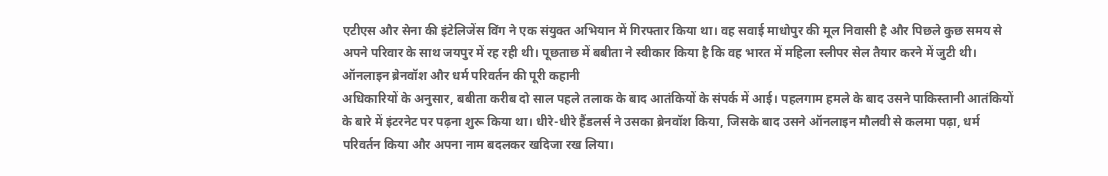एटीएस और सेना की इंटेलिजेंस विंग ने एक संयुक्त अभियान में गिरफ्तार किया था। वह सवाई माधोपुर की मूल निवासी है और पिछले कुछ समय से अपने परिवार के साथ जयपुर में रह रही थी। पूछताछ में बबीता ने स्वीकार किया है कि वह भारत में महिला स्लीपर सेल तैयार करने में जुटी थी।
ऑनलाइन ब्रेनवॉश और धर्म परिवर्तन की पूरी कहानी
अधिकारियों के अनुसार, बबीता करीब दो साल पहले तलाक के बाद आतंकियों के संपर्क में आई। पहलगाम हमले के बाद उसने पाकिस्तानी आतंकियों के बारे में इंटरनेट पर पढ़ना शुरू किया था। धीरे-धीरे हैंडलर्स ने उसका ब्रेनवॉश किया, जिसके बाद उसने ऑनलाइन मौलवी से कलमा पढ़ा, धर्म परिवर्तन किया और अपना नाम बदलकर खदिजा रख लिया।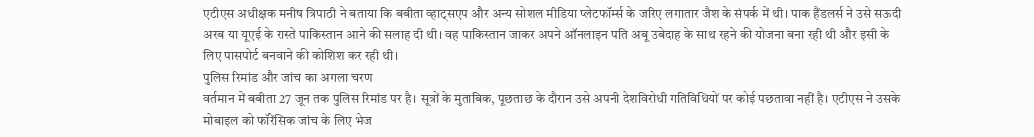एटीएस अधीक्षक मनीष त्रिपाठी ने बताया कि बबीता व्हाट्सएप और अन्य सोशल मीडिया प्लेटफॉर्म्स के जरिए लगातार जैश के संपर्क में थी। पाक हैंडलर्स ने उसे सऊदी अरब या यूएई के रास्ते पाकिस्तान आने की सलाह दी थी। वह पाकिस्तान जाकर अपने ऑनलाइन पति अबू उबेदाह के साथ रहने की योजना बना रही थी और इसी के लिए पासपोर्ट बनवाने की कोशिश कर रही थी।
पुलिस रिमांड और जांच का अगला चरण
वर्तमान में बबीता 27 जून तक पुलिस रिमांड पर है। सूत्रों के मुताबिक, पूछताछ के दौरान उसे अपनी देशविरोधी गतिविधियों पर कोई पछतावा नहीं है। एटीएस ने उसके मोबाइल को फॉरेंसिक जांच के लिए भेज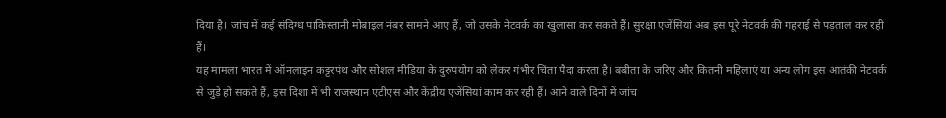दिया है। जांच में कई संदिग्ध पाकिस्तानी मोबाइल नंबर सामने आए हैं, जो उसके नेटवर्क का खुलासा कर सकते हैं। सुरक्षा एजेंसियां अब इस पूरे नेटवर्क की गहराई से पड़ताल कर रही हैं।
यह मामला भारत में ऑनलाइन कट्टरपंथ और सोशल मीडिया के दुरुपयोग को लेकर गंभीर चिंता पैदा करता है। बबीता के जरिए और कितनी महिलाएं या अन्य लोग इस आतंकी नेटवर्क से जुड़े हो सकते हैं, इस दिशा में भी राजस्थान एटीएस और केंद्रीय एजेंसियां काम कर रही हैं। आने वाले दिनों में जांच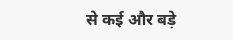से कई और बड़े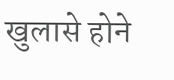खुलासे होने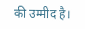की उम्मीद है।